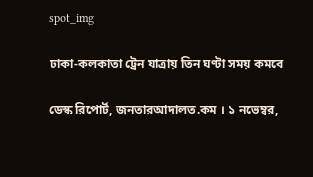spot_img

ঢাকা-কলকাতা ট্রেন যাত্রায় তিন ঘণ্টা সময় কমবে

ডেস্ক রিপোর্ট, জনতারআদালত.কম । ১ নভেম্বর,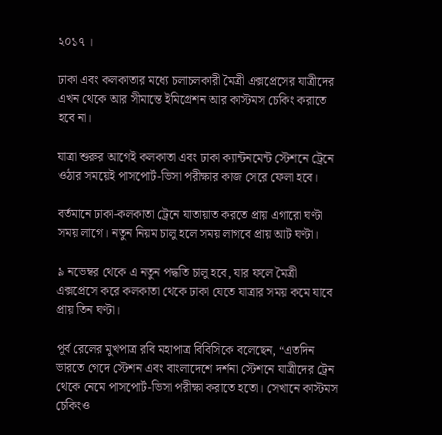২০১৭ ।

ঢাকা এবং কলকাতার মধ্যে চলাচলকারী মৈত্রী এক্সপ্রেসের যাত্রীদের এখন থেকে আর সীমান্তে ইমিগ্রেশন আর কাস্টমস চেকিং করাতে হবে না।

যাত্রা শুরুর আগেই কলকাতা এবং ঢাকা ক্যান্টনমেন্ট স্টেশনে ট্রেনে ওঠার সময়েই পাসপোর্ট-ভিসা পরীক্ষার কাজ সেরে ফেলা হবে।

বর্তমানে ঢাকা-কলকাতা ট্রেনে যাতায়াত করতে প্রায় এগারো ঘণ্টা সময় লাগে। নতুন নিয়ম চালু হলে সময় লাগবে প্রায় আট ঘণ্টা।

৯ নভেম্বর থেকে এ নতুন পদ্ধতি চালু হবে, যার ফলে মৈত্রী এক্সপ্রেসে করে কলকাতা থেকে ঢাকা যেতে যাত্রার সময় কমে যাবে প্রায় তিন ঘণ্টা।

পূর্ব রেলের মুখপাত্র রবি মহাপাত্র বিবিসিকে বলেছেন, “এতদিন ভারতে গেদে স্টেশন এবং বাংলাদেশে দর্শনা স্টেশনে যাত্রীদের ট্রেন থেকে নেমে পাসপোর্ট-ভিসা পরীক্ষা করাতে হতো। সেখানে কাস্টমস চেকিংও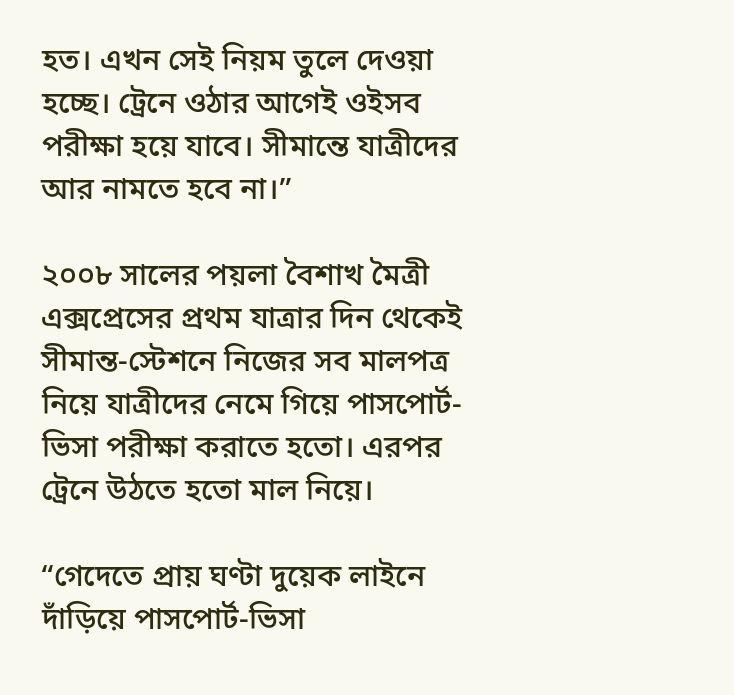হত। এখন সেই নিয়ম তুলে দেওয়া হচ্ছে। ট্রেনে ওঠার আগেই ওইসব পরীক্ষা হয়ে যাবে। সীমান্তে যাত্রীদের আর নামতে হবে না।”

২০০৮ সালের পয়লা বৈশাখ মৈত্রী এক্সপ্রেসের প্রথম যাত্রার দিন থেকেই সীমান্ত-স্টেশনে নিজের সব মালপত্র নিয়ে যাত্রীদের নেমে গিয়ে পাসপোর্ট-ভিসা পরীক্ষা করাতে হতো। এরপর ট্রেনে উঠতে হতো মাল নিয়ে।

“গেদেতে প্রায় ঘণ্টা দুয়েক লাইনে দাঁড়িয়ে পাসপোর্ট-ভিসা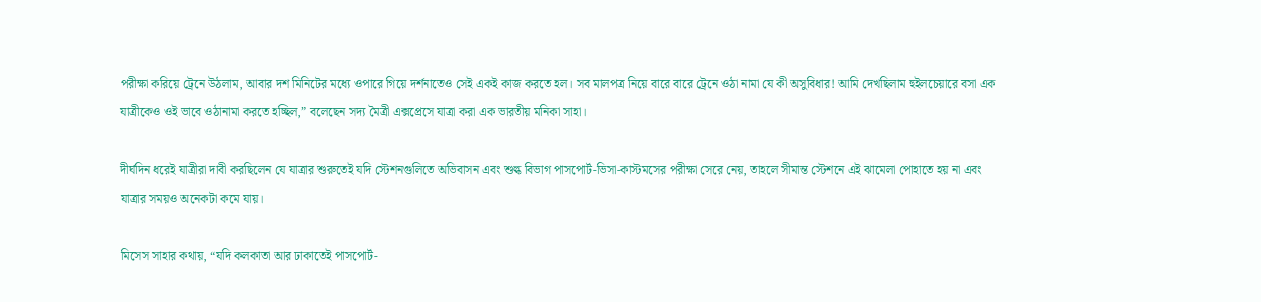পরীক্ষা করিয়ে ট্রেনে উঠলাম, আবার দশ মিনিটের মধ্যে ওপারে গিয়ে দর্শনাতেও সেই একই কাজ করতে হল। সব মালপত্র নিয়ে বারে বারে ট্রেনে ওঠা নামা যে কী অসুবিধার! আমি দেখছিলাম হুইলচেয়ারে বসা এক যাত্রীকেও ওই ভাবে ওঠানামা করতে হচ্ছিল,” বলেছেন সদ্য মৈত্রী এক্সপ্রেসে যাত্রা করা এক ভারতীয় মনিকা সাহা।

দীর্ঘদিন ধরেই যাত্রীরা দাবী করছিলেন যে যাত্রার শুরুতেই যদি স্টেশনগুলিতে অভিবাসন এবং শুল্ক বিভাগ পাসপোর্ট-ভিসা-কাস্টমসের পরীক্ষা সেরে নেয়, তাহলে সীমান্ত স্টেশনে এই ঝামেলা পোহাতে হয় না এবং যাত্রার সময়ও অনেকটা কমে যায়।

মিসেস সাহার কথায়, “যদি কলকাতা আর ঢাকাতেই পাসপোর্ট-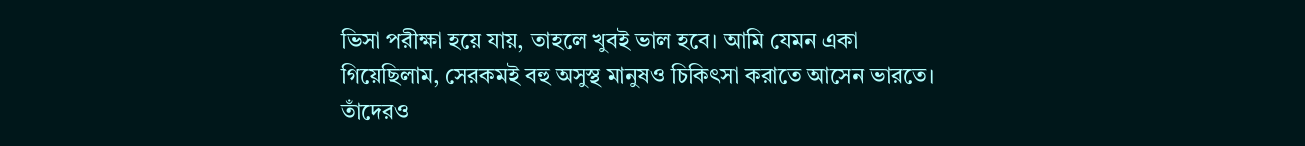ভিসা পরীক্ষা হয়ে যায়, তাহলে খুবই ভাল হবে। আমি যেমন একা গিয়েছিলাম, সেরকমই বহু অসুস্থ মানুষও চিকিৎসা করাতে আসেন ভারতে। তাঁদেরও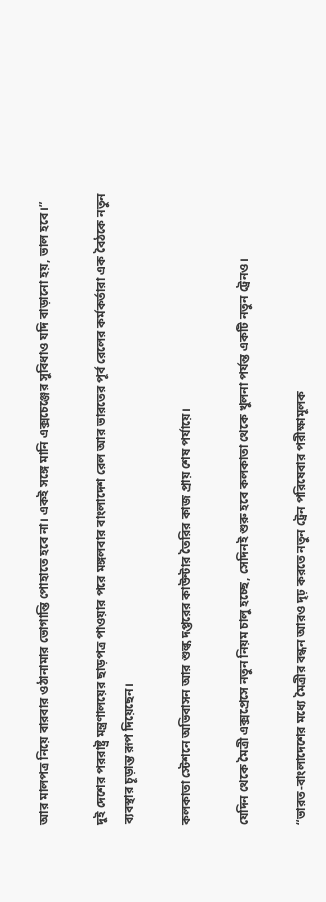আর মালপত্র নিয়ে বারবার ওঠানামার ভোগান্তি পোহাতে হবে না। একই সঙ্গে মানি এক্সচেঞ্জের সুবিধাও যদি বাড়ানো হয়, ভাল হবে।”

দুই দেশের পররাষ্ট্র মন্ত্রণালয়ের ছাড়পত্র পাওয়ার পরে মঙ্গলবার বাংলাদেশ রেল আর ভারতের পূর্ব রেলের কর্মকর্তারা এক বৈঠকে নতুন ব্যবস্থার চূড়ান্ত রূপ দিয়েছেন।

কলকাতা স্টেশনে অভিবাসন আর শুল্ক দপ্তরের কাউন্টার তৈরির কাজ প্রায় শেষ পর্যায়ে।

যেদিন থেকে মৈত্রী এক্সপ্রেসে নতুন নিয়ম চালু হচ্ছে, সেদিনই শুরু হবে কলকাতা থেকে খুলনা পর্যন্ত একটি নতুন ট্রেনও।

“ভারত-বাংলাদেশের মধ্যে মৈত্রীর বন্ধন আরও দৃঢ় করতে নতুন ট্রেন পরিষেবার পরীক্ষামূলক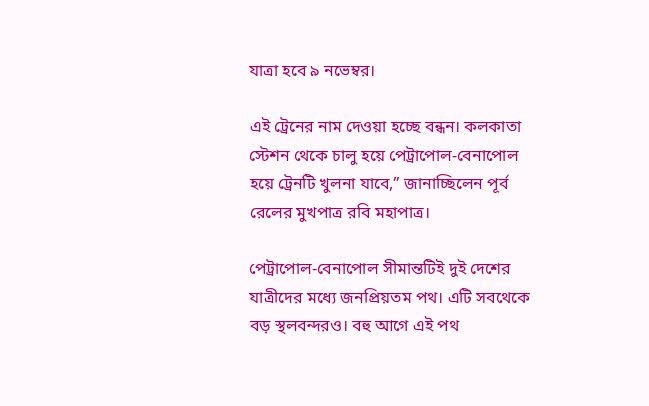যাত্রা হবে ৯ নভেম্বর।

এই ট্রেনের নাম দেওয়া হচ্ছে বন্ধন। কলকাতা স্টেশন থেকে চালু হয়ে পেট্রাপোল-বেনাপোল হয়ে ট্রেনটি খুলনা যাবে,” জানাচ্ছিলেন পূর্ব রেলের মুখপাত্র রবি মহাপাত্র।

পেট্রাপোল-বেনাপোল সীমান্তটিই দুই দেশের যাত্রীদের মধ্যে জনপ্রিয়তম পথ। এটি সবথেকে বড় স্থলবন্দরও। বহু আগে এই পথ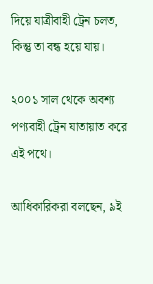দিয়ে যাত্রীবাহী ট্রেন চলত, কিন্তু তা বন্ধ হয়ে যায়।

২০০১ সাল থেকে অবশ্য পণ্যবাহী ট্রেন যাতায়াত করে এই পথে।

আধিকারিকরা বলছেন, ৯ই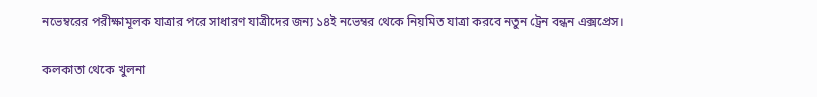নভেম্বরের পরীক্ষামূলক যাত্রার পরে সাধারণ যাত্রীদের জন্য ১৪ই নভেম্বর থেকে নিয়মিত যাত্রা করবে নতুন ট্রেন বন্ধন এক্সপ্রেস।

কলকাতা থেকে খুলনা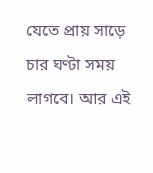যেতে প্রায় সাড়ে চার ঘণ্টা সময় লাগবে। আর এই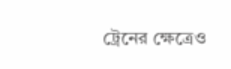ট্রেনের ক্ষেত্রেও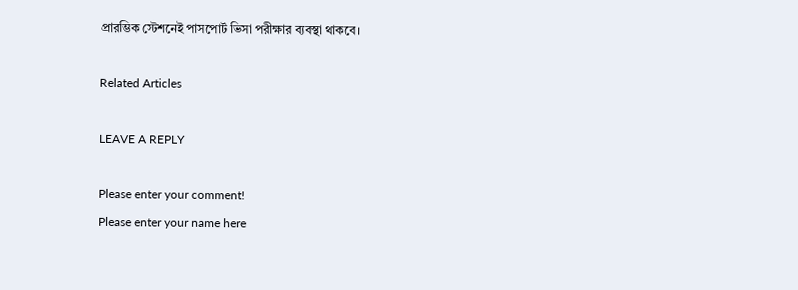প্রারম্ভিক স্টেশনেই পাসপোর্ট ভিসা পরীক্ষার ব্যবস্থা থাকবে।

Related Articles

LEAVE A REPLY

Please enter your comment!
Please enter your name here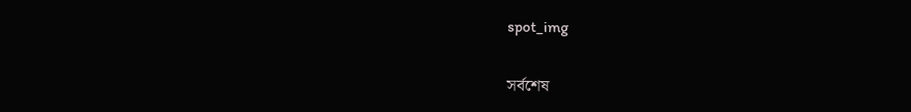spot_img

সর্বশেষ